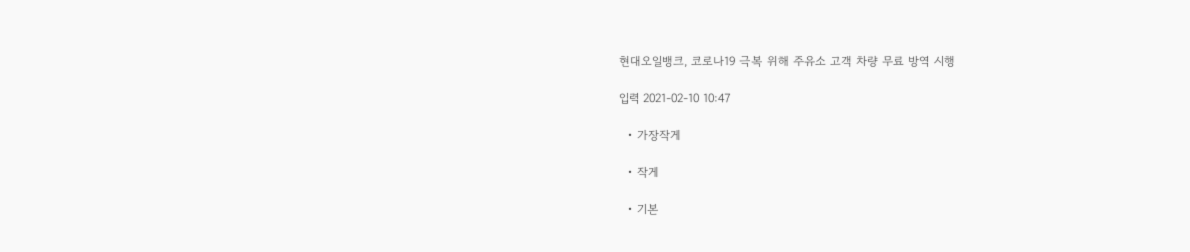현대오일뱅크, 코로나19 극복 위해 주유소 고객 차량 무료 방역 시행

입력 2021-02-10 10:47

  • 가장작게

  • 작게

  • 기본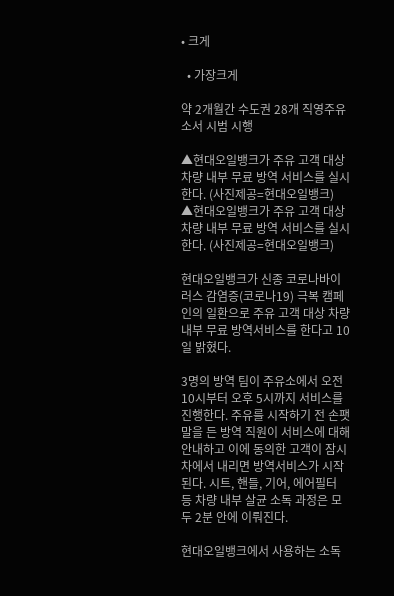• 크게

  • 가장크게

약 2개월간 수도권 28개 직영주유소서 시범 시행

▲현대오일뱅크가 주유 고객 대상 차량 내부 무료 방역 서비스를 실시한다. (사진제공=현대오일뱅크)
▲현대오일뱅크가 주유 고객 대상 차량 내부 무료 방역 서비스를 실시한다. (사진제공=현대오일뱅크)

현대오일뱅크가 신종 코로나바이러스 감염증(코로나19) 극복 캠페인의 일환으로 주유 고객 대상 차량 내부 무료 방역서비스를 한다고 10일 밝혔다.

3명의 방역 팀이 주유소에서 오전 10시부터 오후 5시까지 서비스를 진행한다. 주유를 시작하기 전 손팻말을 든 방역 직원이 서비스에 대해 안내하고 이에 동의한 고객이 잠시 차에서 내리면 방역서비스가 시작된다. 시트, 핸들, 기어, 에어필터 등 차량 내부 살균 소독 과정은 모두 2분 안에 이뤄진다.

현대오일뱅크에서 사용하는 소독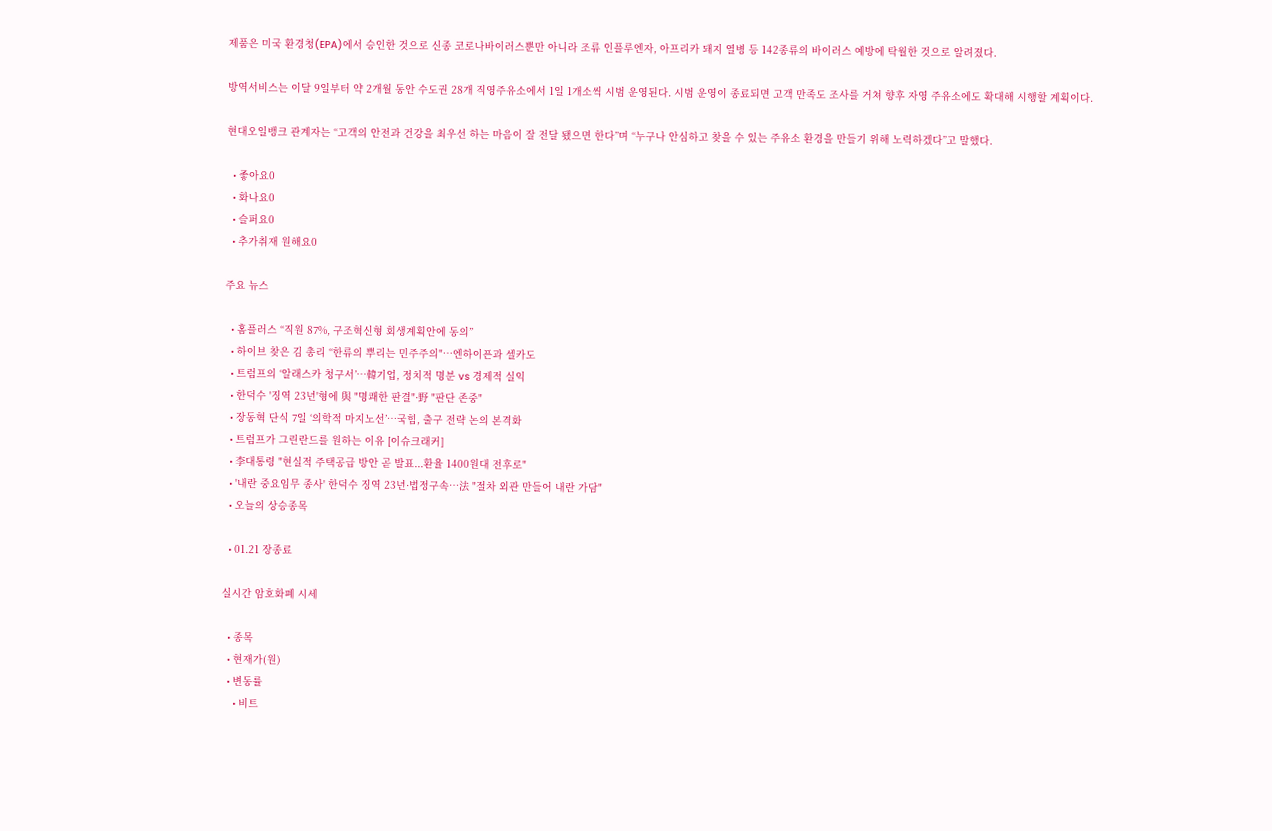제품은 미국 환경청(EPA)에서 승인한 것으로 신종 코로나바이러스뿐만 아니라 조류 인플루엔자, 아프리카 돼지 열병 등 142종류의 바이러스 예방에 탁월한 것으로 알려졌다.

방역서비스는 이달 9일부터 약 2개월 동안 수도권 28개 직영주유소에서 1일 1개소씩 시범 운영된다. 시범 운영이 종료되면 고객 만족도 조사를 거쳐 향후 자영 주유소에도 확대해 시행할 계획이다.

현대오일뱅크 관계자는 “고객의 안전과 건강을 최우선 하는 마음이 잘 전달 됐으면 한다”며 “누구나 안심하고 찾을 수 있는 주유소 환경을 만들기 위해 노력하겠다”고 말했다.

  • 좋아요0
  • 화나요0
  • 슬퍼요0
  • 추가취재 원해요0

주요 뉴스

  • 홈플러스 “직원 87%, 구조혁신형 회생계획안에 동의”
  • 하이브 찾은 김 총리 “한류의 뿌리는 민주주의"⋯엔하이픈과 셀카도
  • 트럼프의 ‘알래스카 청구서’…韓기업, 정치적 명분 vs 경제적 실익
  • 한덕수 '징역 23년'형에 與 "명쾌한 판결"·野 "판단 존중"
  • 장동혁 단식 7일 ‘의학적 마지노선’…국힘, 출구 전략 논의 본격화
  • 트럼프가 그린란드를 원하는 이유 [이슈크래커]
  • 李대통령 "현실적 주택공급 방안 곧 발표...환율 1400원대 전후로"
  • '내란 중요임무 종사' 한덕수 징역 23년·법정구속…法 "절차 외관 만들어 내란 가담"
  • 오늘의 상승종목

  • 01.21 장종료

실시간 암호화폐 시세

  • 종목
  • 현재가(원)
  • 변동률
    • 비트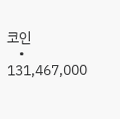코인
    • 131,467,000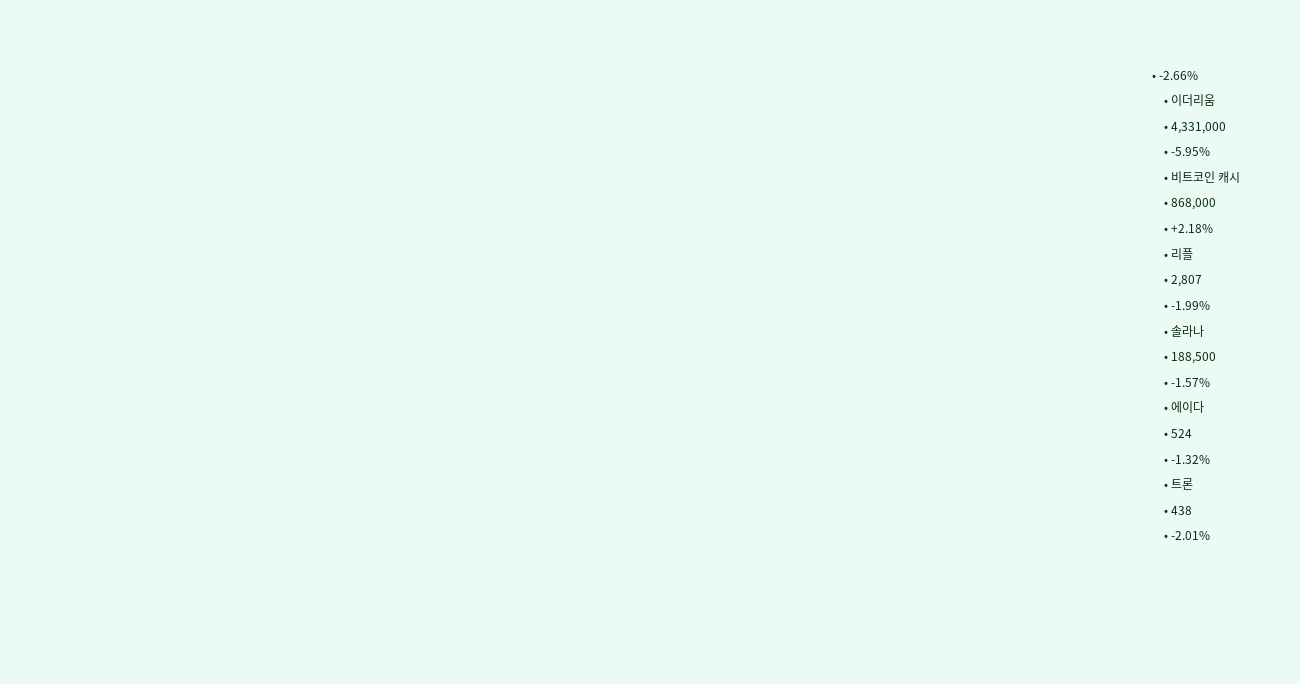• -2.66%
    • 이더리움
    • 4,331,000
    • -5.95%
    • 비트코인 캐시
    • 868,000
    • +2.18%
    • 리플
    • 2,807
    • -1.99%
    • 솔라나
    • 188,500
    • -1.57%
    • 에이다
    • 524
    • -1.32%
    • 트론
    • 438
    • -2.01%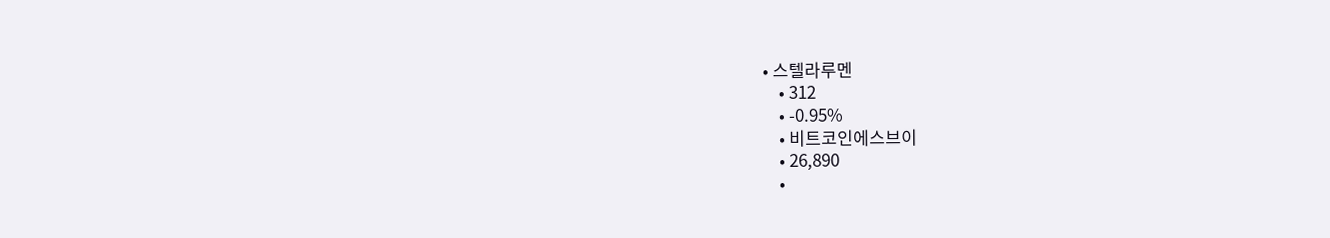• 스텔라루멘
    • 312
    • -0.95%
    • 비트코인에스브이
    • 26,890
    •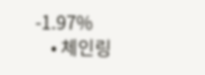-1.97%
    • 체인링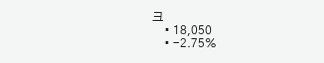크
    • 18,050
    • -2.75%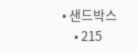• 샌드박스
    • 215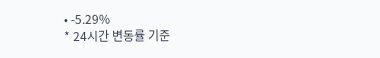• -5.29%
* 24시간 변동률 기준